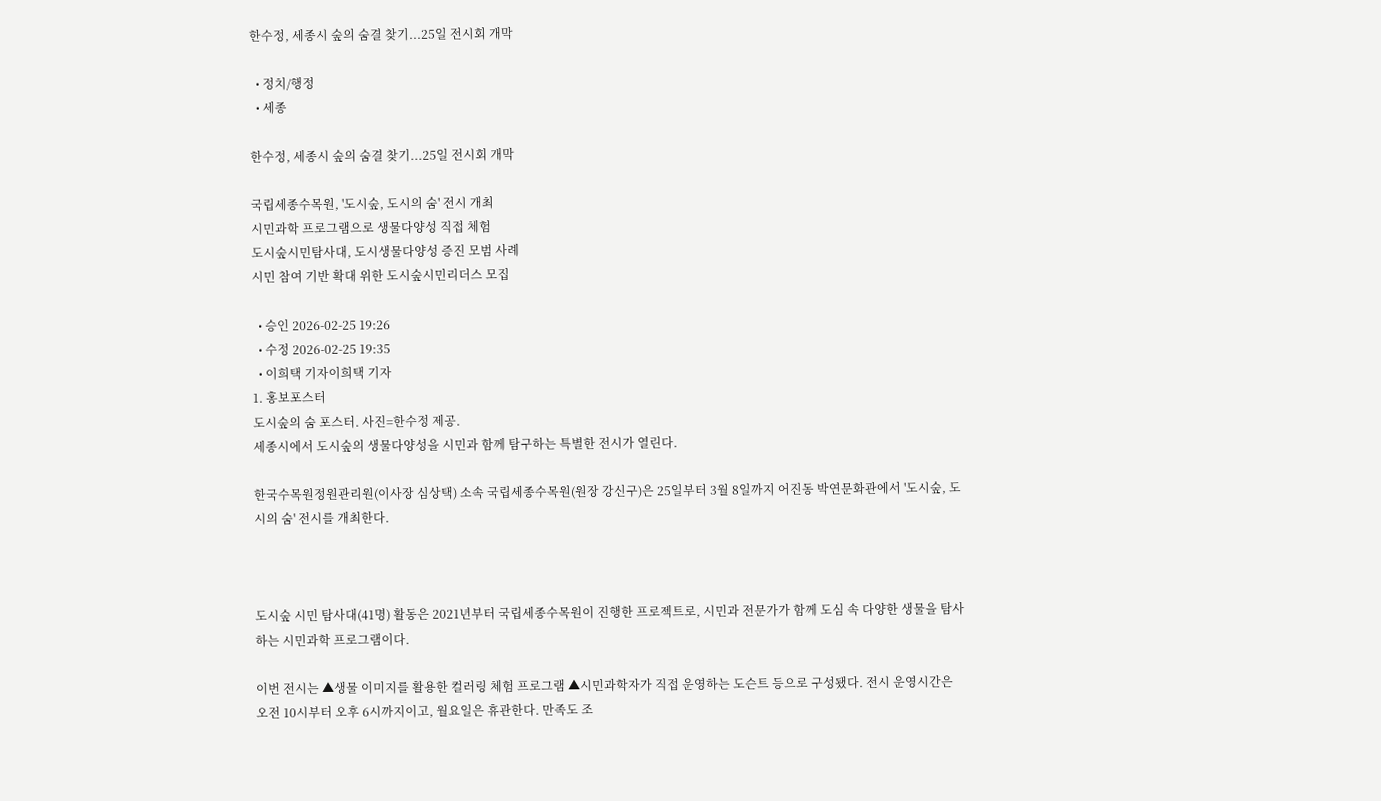한수정, 세종시 숲의 숨결 찾기...25일 전시회 개막

  • 정치/행정
  • 세종

한수정, 세종시 숲의 숨결 찾기...25일 전시회 개막

국립세종수목원, '도시숲, 도시의 숨' 전시 개최
시민과학 프로그램으로 생물다양성 직접 체험
도시숲시민탐사대, 도시생물다양성 증진 모범 사례
시민 참여 기반 확대 위한 도시숲시민리더스 모집

  • 승인 2026-02-25 19:26
  • 수정 2026-02-25 19:35
  • 이희택 기자이희택 기자
1. 홍보포스터
도시숲의 숨 포스터. 사진=한수정 제공.
세종시에서 도시숲의 생물다양성을 시민과 함께 탐구하는 특별한 전시가 열린다.

한국수목원정원관리원(이사장 심상택) 소속 국립세종수목원(원장 강신구)은 25일부터 3월 8일까지 어진동 박연문화관에서 '도시숲, 도시의 숨' 전시를 개최한다.



도시숲 시민 탐사대(41명) 활동은 2021년부터 국립세종수목원이 진행한 프로젝트로, 시민과 전문가가 함께 도심 속 다양한 생물을 탐사하는 시민과학 프로그램이다.

이번 전시는 ▲생물 이미지를 활용한 컬러링 체험 프로그램 ▲시민과학자가 직접 운영하는 도슨트 등으로 구성됐다. 전시 운영시간은 오전 10시부터 오후 6시까지이고, 월요일은 휴관한다. 만족도 조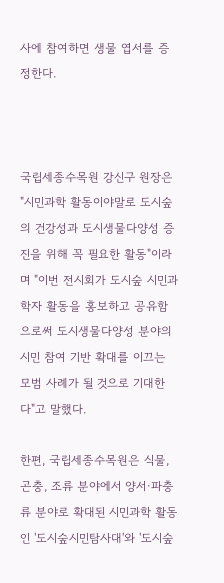사에 참여하면 생물 엽서를 증정한다.



국립세종수목원 강신구 원장은 "시민과학 활동이야말로 도시숲의 건강성과 도시생물다양성 증진을 위해 꼭 필요한 활동"이라며 "이번 전시회가 도시숲 시민과학자 활동을 홍보하고 공유함으로써 도시생물다양성 분야의 시민 참여 기반 확대를 이끄는 모범 사례가 될 것으로 기대한다"고 말했다.

한편, 국립세종수목원은 식물, 곤충, 조류 분야에서 양서·파충류 분야로 확대된 시민과학 활동인 '도시숲시민탐사대'와 '도시숲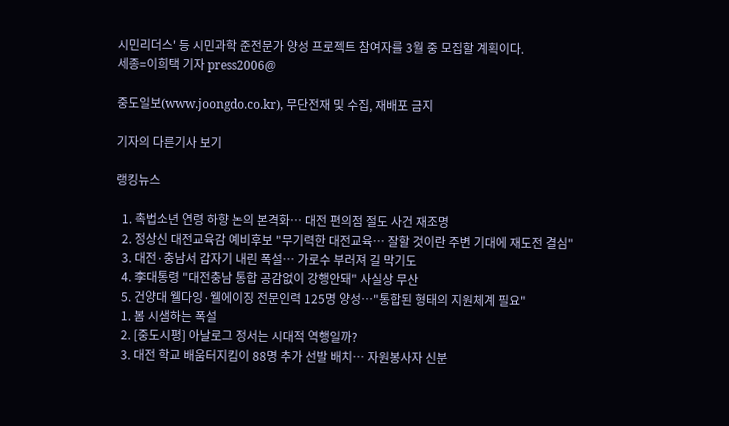시민리더스' 등 시민과학 준전문가 양성 프로젝트 참여자를 3월 중 모집할 계획이다.
세종=이희택 기자 press2006@

중도일보(www.joongdo.co.kr), 무단전재 및 수집, 재배포 금지

기자의 다른기사 보기

랭킹뉴스

  1. 촉법소년 연령 하향 논의 본격화… 대전 편의점 절도 사건 재조명
  2. 정상신 대전교육감 예비후보 "무기력한 대전교육… 잘할 것이란 주변 기대에 재도전 결심"
  3. 대전·충남서 갑자기 내린 폭설… 가로수 부러져 길 막기도
  4. 李대통령 "대전충남 통합 공감없이 강행안돼" 사실상 무산
  5. 건양대 웰다잉·웰에이징 전문인력 125명 양성…"통합된 형태의 지원체계 필요"
  1. 봄 시샘하는 폭설
  2. [중도시평] 아날로그 정서는 시대적 역행일까?
  3. 대전 학교 배움터지킴이 88명 추가 선발 배치… 자원봉사자 신분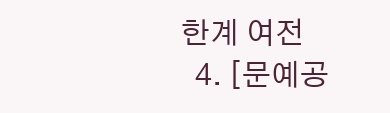한계 여전
  4. [문예공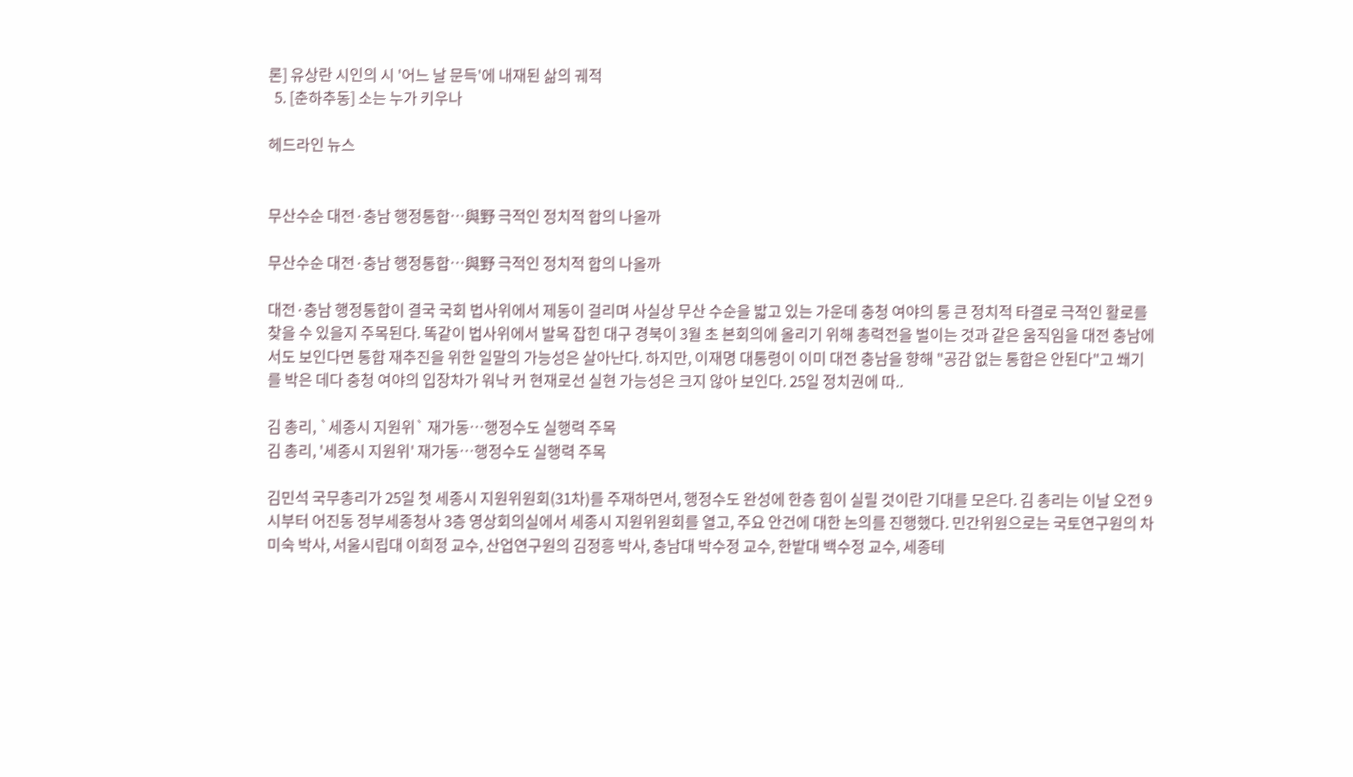론] 유상란 시인의 시 '어느 날 문득'에 내재된 삶의 궤적
  5. [춘하추동] 소는 누가 키우나

헤드라인 뉴스


무산수순 대전·충남 행정통합…與野 극적인 정치적 합의 나올까

무산수순 대전·충남 행정통합…與野 극적인 정치적 합의 나올까

대전·충남 행정통합이 결국 국회 법사위에서 제동이 걸리며 사실상 무산 수순을 밟고 있는 가운데 충청 여야의 통 큰 정치적 타결로 극적인 활로를 찾을 수 있을지 주목된다. 똑같이 법사위에서 발목 잡힌 대구 경북이 3월 초 본회의에 올리기 위해 총력전을 벌이는 것과 같은 움직임을 대전 충남에서도 보인다면 통합 재추진을 위한 일말의 가능성은 살아난다. 하지만, 이재명 대통령이 이미 대전 충남을 향해 "공감 없는 통합은 안된다"고 쐐기를 박은 데다 충청 여야의 입장차가 워낙 커 현재로선 실현 가능성은 크지 않아 보인다. 25일 정치권에 따..

김 총리, `세종시 지원위` 재가동…행정수도 실행력 주목
김 총리, '세종시 지원위' 재가동…행정수도 실행력 주목

김민석 국무총리가 25일 첫 세종시 지원위원회(31차)를 주재하면서, 행정수도 완성에 한층 힘이 실릴 것이란 기대를 모은다. 김 총리는 이날 오전 9시부터 어진동 정부세종청사 3층 영상회의실에서 세종시 지원위원회를 열고, 주요 안건에 대한 논의를 진행했다. 민간위원으로는 국토연구원의 차미숙 박사, 서울시립대 이희정 교수, 산업연구원의 김정흥 박사, 충남대 박수정 교수, 한밭대 백수정 교수, 세종테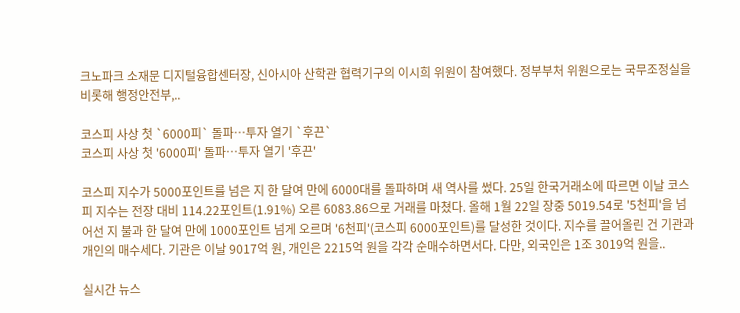크노파크 소재문 디지털융합센터장, 신아시아 산학관 협력기구의 이시희 위원이 참여했다. 정부부처 위원으로는 국무조정실을 비롯해 행정안전부,..

코스피 사상 첫 `6000피` 돌파…투자 열기 `후끈`
코스피 사상 첫 '6000피' 돌파…투자 열기 '후끈'

코스피 지수가 5000포인트를 넘은 지 한 달여 만에 6000대를 돌파하며 새 역사를 썼다. 25일 한국거래소에 따르면 이날 코스피 지수는 전장 대비 114.22포인트(1.91%) 오른 6083.86으로 거래를 마쳤다. 올해 1월 22일 장중 5019.54로 '5천피'을 넘어선 지 불과 한 달여 만에 1000포인트 넘게 오르며 '6천피'(코스피 6000포인트)를 달성한 것이다. 지수를 끌어올린 건 기관과 개인의 매수세다. 기관은 이날 9017억 원, 개인은 2215억 원을 각각 순매수하면서다. 다만, 외국인은 1조 3019억 원을..

실시간 뉴스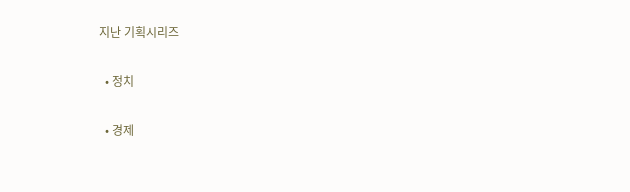지난 기획시리즈

  • 정치

  • 경제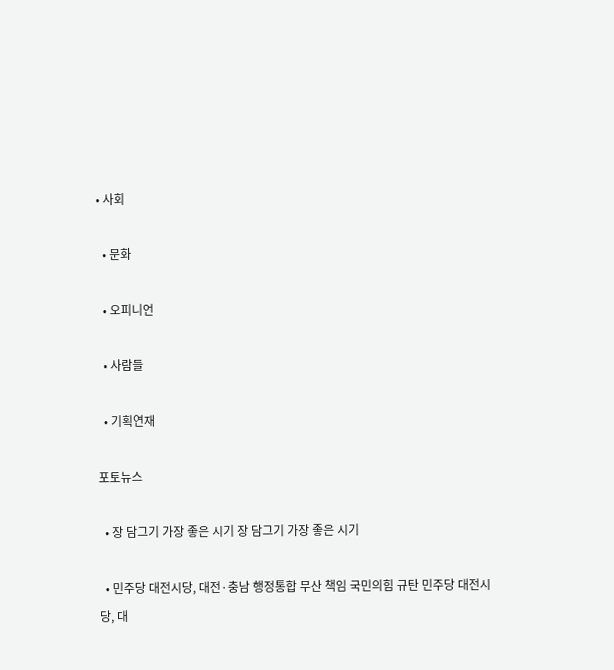• 사회

  • 문화

  • 오피니언

  • 사람들

  • 기획연재

포토뉴스

  • 장 담그기 가장 좋은 시기 장 담그기 가장 좋은 시기

  • 민주당 대전시당, 대전·충남 행정통합 무산 책임 국민의힘 규탄 민주당 대전시당, 대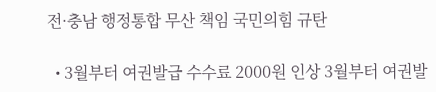전·충남 행정통합 무산 책임 국민의힘 규탄

  • 3월부터 여권발급 수수료 2000원 인상 3월부터 여권발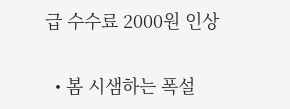급 수수료 2000원 인상

  • 봄 시샘하는 폭설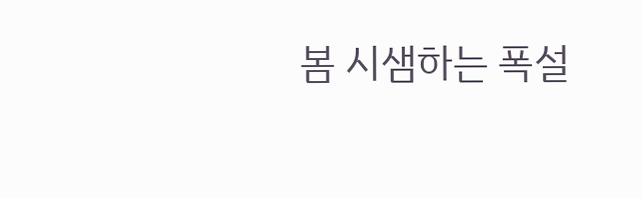봄 시샘하는 폭설